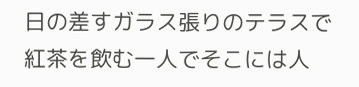日の差すガラス張りのテラスで紅茶を飲む一人でそこには人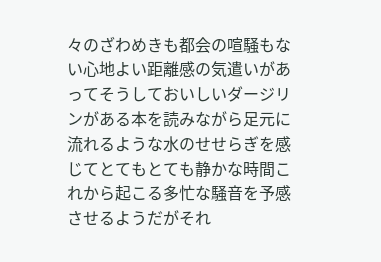々のざわめきも都会の喧騒もない心地よい距離感の気遣いがあってそうしておいしいダージリンがある本を読みながら足元に流れるような水のせせらぎを感じてとてもとても静かな時間これから起こる多忙な騒音を予感させるようだがそれ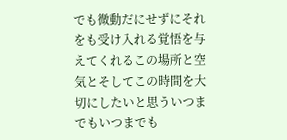でも微動だにせずにそれをも受け入れる覚悟を与えてくれるこの場所と空気とそしてこの時間を大切にしたいと思ういつまでもいつまでも